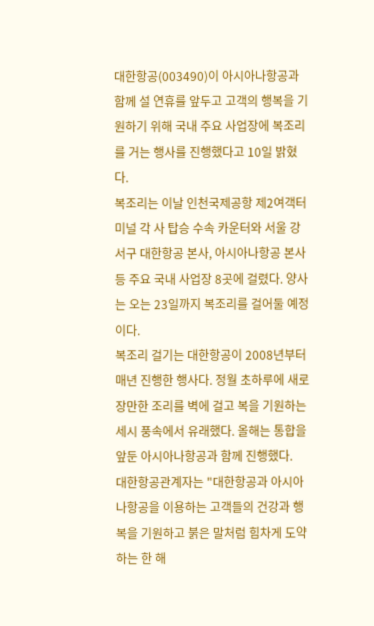대한항공(003490)이 아시아나항공과 함께 설 연휴를 앞두고 고객의 행복을 기원하기 위해 국내 주요 사업장에 복조리를 거는 행사를 진행했다고 10일 밝혔다.
복조리는 이날 인천국제공항 제2여객터미널 각 사 탑승 수속 카운터와 서울 강서구 대한항공 본사, 아시아나항공 본사 등 주요 국내 사업장 8곳에 걸렸다. 양사는 오는 23일까지 복조리를 걸어둘 예정이다.
복조리 걸기는 대한항공이 2008년부터 매년 진행한 행사다. 정월 초하루에 새로 장만한 조리를 벽에 걸고 복을 기원하는 세시 풍속에서 유래했다. 올해는 통합을 앞둔 아시아나항공과 함께 진행했다.
대한항공관계자는 "대한항공과 아시아나항공을 이용하는 고객들의 건강과 행복을 기원하고 붉은 말처럼 힘차게 도약하는 한 해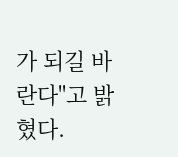가 되길 바란다"고 밝혔다.